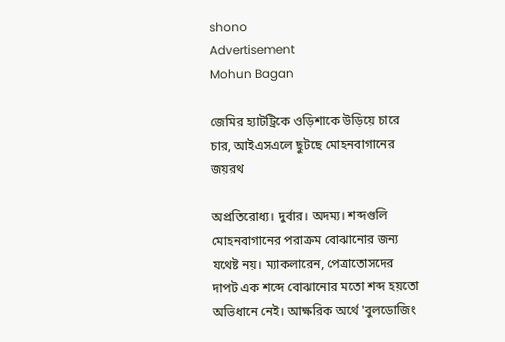shono
Advertisement
Mohun Bagan

জেমির হ্যাটট্রিকে ওড়িশাকে উড়িয়ে চারে চার, আইএসএলে ছুটছে মোহনবাগানের জয়রথ

অপ্রতিরোধ্য। দুর্বার। অদম্য। শব্দগুলি মোহনবাগানের পরাক্রম বোঝানোর জন্য যথেষ্ট নয়। ম্যাকলারেন, পেত্রাতোসদের দাপট এক শব্দে বোঝানোর মতো শব্দ হয়তো অভিধানে নেই। আক্ষরিক অর্থে 'বুলডোজিং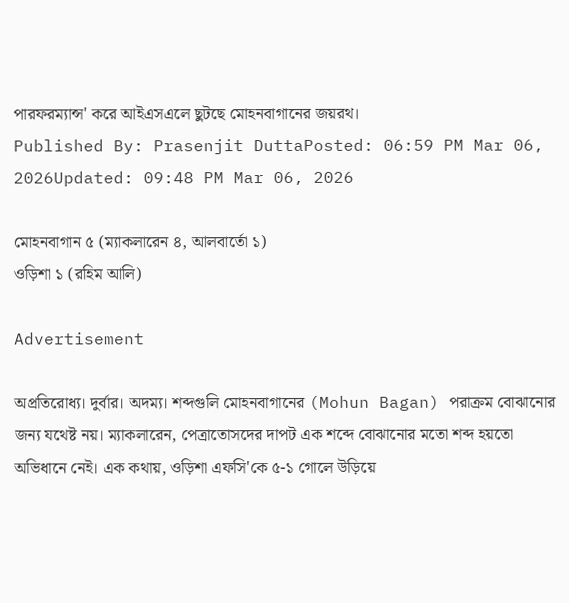পারফরম্যান্স' করে আইএসএলে ছুটছে মোহনবাগানের জয়রথ।
Published By: Prasenjit DuttaPosted: 06:59 PM Mar 06, 2026Updated: 09:48 PM Mar 06, 2026

মোহনবাগান ৫ (ম্যাকলারেন ৪, আলবার্তো‌ ১)
ওড়িশা ১ (রহিম আলি)

Advertisement

অপ্রতিরোধ্য। দুর্বার। অদম্য। শব্দগুলি মোহনবাগানের (Mohun Bagan) পরাক্রম বোঝানোর জন্য যথেষ্ট নয়। ম্যাকলারেন, পেত্রাতোসদের দাপট এক শব্দে বোঝানোর মতো শব্দ হয়তো অভিধানে নেই। এক কথায়, ওড়িশা এফসি'কে ৫-১ গোলে উড়িয়ে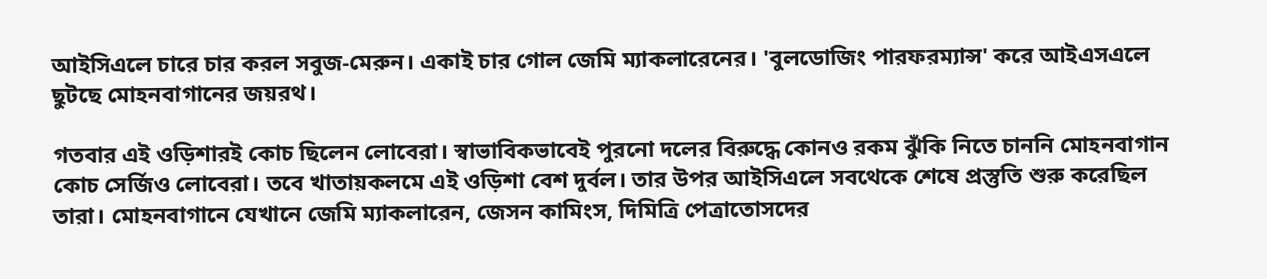আইসিএলে চারে চার করল সবুজ-মেরুন। একাই চার গোল জেমি ম্যাকলারেনের। 'বুলডোজিং পারফরম্যান্স' করে আইএসএলে ছুটছে মোহনবাগানের জয়রথ।

গতবার এই ওড়িশারই কোচ ছিলেন লোবেরা। স্বাভাবিকভাবেই পুরনো দলের বিরুদ্ধে কোনও রকম ঝুঁকি নিতে চাননি মোহনবাগান কোচ সের্জিও লোবেরা। তবে খাতায়কলমে এই ওড়িশা বেশ দুর্বল। তার উপর আইসিএলে সবথেকে শেষে প্রস্তুতি শুরু করেছিল তারা। মোহনবাগানে যেখানে জেমি ম্যাকলারেন, জেসন কামিংস, দিমিত্রি পেত্রাতোসদের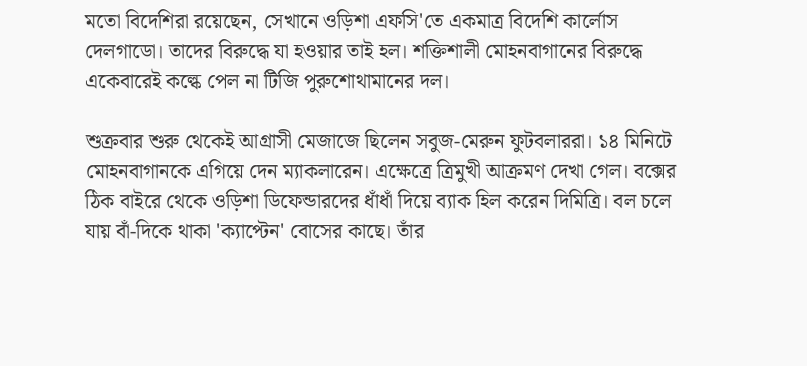মতো বিদেশিরা রয়েছেন, সেখানে ওড়িশা এফসি'তে একমাত্র বিদেশি কার্লোস দেলগাডো। তাদের বিরুদ্ধে যা হওয়ার তাই হল। শক্তিশালী মোহনবাগানের বিরুদ্ধে একেবারেই কল্কে পেল না টিজি পুরুশোথামানের দল।

শুক্রবার শুরু থেকেই আগ্রাসী মেজাজে ছিলেন সবুজ-মেরুন ফুটবলাররা। ১৪ মিনিটে মোহনবাগানকে এগিয়ে দেন ম্যাকলারেন। এক্ষেত্রে ত্রিমুখী আক্রমণ দেখা গেল। বক্সের ঠিক বাইরে থেকে ওড়িশা ডিফেন্ডারদের ধাঁধাঁ দিয়ে ব্যাক হিল করেন দিমিত্রি। বল চলে যায় বাঁ-দিকে থাকা 'ক্যাপ্টেন' বোসের কাছে। তাঁর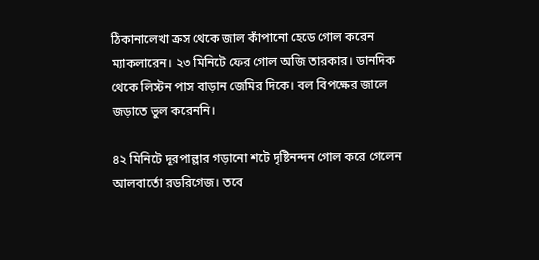ঠিকানালেখা ক্রস থেকে জাল কাঁপানো হেডে গোল করেন ম্যাকলারেন। ২৩ মিনিটে ফের গোল অজি তারকার। ডানদিক থেকে লিস্টন পাস বাড়ান জেমির দিকে। বল বিপক্ষের জালে জড়াতে ভুল করেননি।

৪২ মিনিটে দূরপাল্লার গড়ানো শটে দৃষ্টিনন্দন গোল করে গেলেন আলবার্তো রডরিগেজ। তবে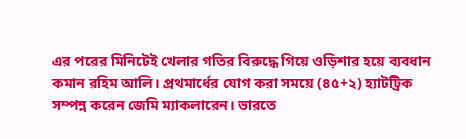এর পরের মিনিটেই খেলার গতির বিরুদ্ধে গিয়ে ওড়িশার হয়ে ব্যবধান কমান রহিম আলি। প্রথমার্ধের যোগ করা সময়ে (৪৫+২) হ্যাটট্রিক সম্পন্ন করেন জেমি ম্যাকলারেন। ভারতে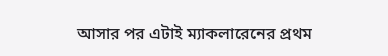আসার পর এটাই ম্যাকলারেনের প্রথম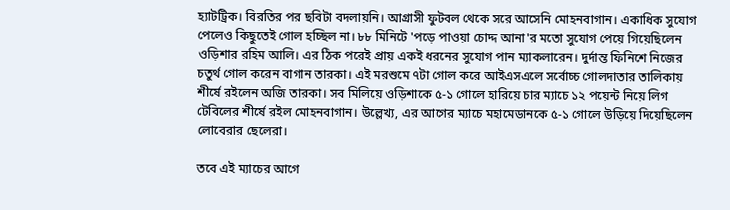হ্যাটট্রিক। বিরতির পর ছবিটা বদলায়নি। আগ্রাসী ফুটবল থেকে সরে আসেনি মোহনবাগান। একাধিক সুযোগ পেলেও কিছুতেই গোল হচ্ছিল না। ৮৮ মিনিটে 'পড়ে পাওয়া চোদ্দ আনা'র মতো সুযোগ পেয়ে গিয়েছিলেন ওড়িশার রহিম আলি। এর ঠিক পরেই প্রায় একই ধরনের সুযোগ পান ম্যাকলারেন। দুর্দান্ত ফিনিশে নিজের চতুর্থ গোল করেন বাগান তারকা। এই মরশুমে ৭টা গোল করে আইএসএলে সর্বোচ্চ গোলদাতার তালিকায় শীর্ষে রইলেন অজি তারকা। সব মিলিয়ে ওড়িশাকে ৫-১ গোলে হারিয়ে চার ম্যাচে ১২ পয়েন্ট নিয়ে লিগ টেবিলের শীর্ষে রইল মোহনবাগান। উল্লেখ্য, এর আগের ম্যাচে মহামেডানকে ৫-১ গোলে উড়িয়ে দিয়েছিলেন লোবেরার ছেলেরা।

তবে এই ম্যাচের আগে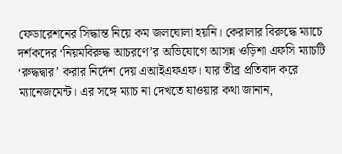ফেডারেশনের সিদ্ধান্ত নিয়ে কম জলঘোলা হয়নি। কেরালার বিরুদ্ধে ম্যাচে দর্শকদের ‘নিয়মবিরুদ্ধ আচরণে’র অভিযোগে আসন্ন ওড়িশা এফসি ম্যাচটি ‘রুদ্ধদ্বার’ করার নির্দেশ দেয় এআইএফএফ। যার তীব্র প্রতিবাদ করে ম্যানেজমেন্ট। এর সঙ্গে ম্যাচ না দেখতে যাওয়ার কথা জানান,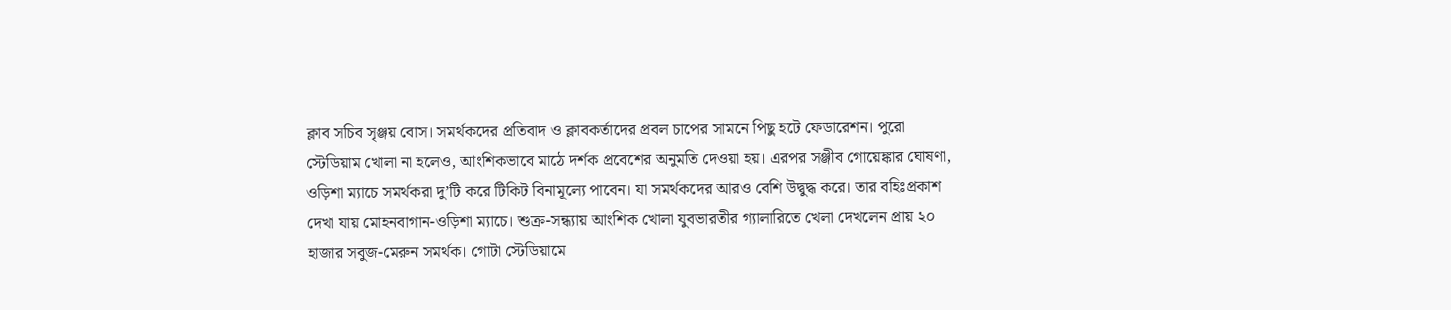ক্লাব সচিব সৃঞ্জয় বোস। সমর্থকদের প্রতিবাদ ও ক্লাবকর্তাদের প্রবল চাপের সামনে পিছু হটে ফেডারেশন। পুরো স্টেডিয়াম খোলা না হলেও, আংশিকভাবে মাঠে দর্শক প্রবেশের অনুমতি দেওয়া হয়। এরপর সঞ্জীব গোয়েঙ্কার ঘোষণা, ওড়িশা ম্যাচে সমর্থকরা দু’টি করে টিকিট বিনামূল্যে পাবেন। যা সমর্থকদের আরও বেশি উদ্বুদ্ধ করে। তার বহিঃপ্রকাশ দেখা যায় মোহনবাগান-ওড়িশা ম্যাচে। শুক্র-সন্ধ্যায় আংশিক খোলা যুবভারতীর গ্যালারিতে খেলা দেখলেন প্রায় ২০ হাজার সবুজ-মেরুন সমর্থক। গোটা স্টেডিয়ামে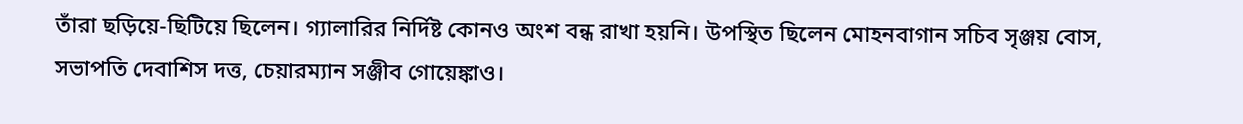তাঁরা ছড়িয়ে-ছিটিয়ে ছিলেন। গ্যালারির নির্দিষ্ট কোনও অংশ বন্ধ রাখা হয়নি। উপস্থিত ছিলেন মোহনবাগান সচিব সৃঞ্জয় বোস, সভাপতি দেবাশিস দত্ত, চেয়ারম্যান সঞ্জীব গোয়েঙ্কাও।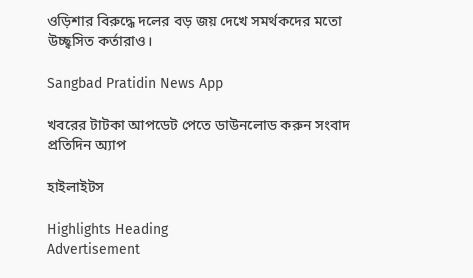ওড়িশার বিরুদ্ধে দলের বড় জয় দেখে সমর্থকদের মতো উচ্ছ্বসিত কর্তারাও।

Sangbad Pratidin News App

খবরের টাটকা আপডেট পেতে ডাউনলোড করুন সংবাদ প্রতিদিন অ্যাপ

হাইলাইটস

Highlights Heading
Advertisement